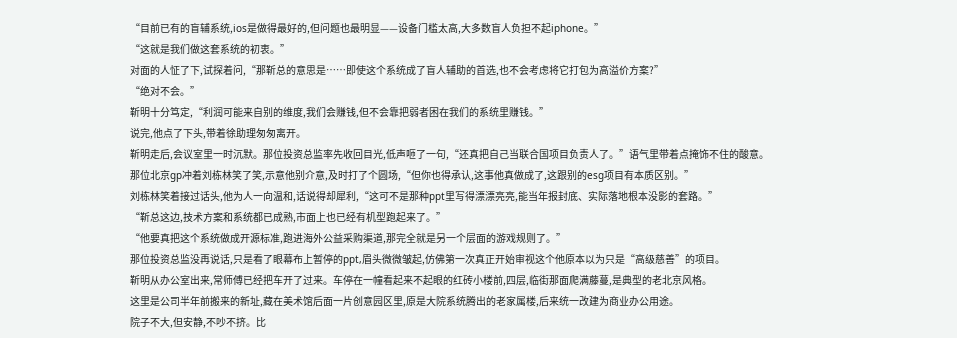“目前已有的盲辅系统,ios是做得最好的,但问题也最明显——设备门槛太高,大多数盲人负担不起iphone。”
“这就是我们做这套系统的初衷。”
对面的人怔了下,试探着问,“那靳总的意思是……即使这个系统成了盲人辅助的首选,也不会考虑将它打包为高溢价方案?”
“绝对不会。”
靳明十分笃定,“利润可能来自别的维度,我们会赚钱,但不会靠把弱者困在我们的系统里赚钱。”
说完,他点了下头,带着徐助理匆匆离开。
靳明走后,会议室里一时沉默。那位投资总监率先收回目光,低声咂了一句,“还真把自己当联合国项目负责人了。”语气里带着点掩饰不住的酸意。
那位北京gp冲着刘栋林笑了笑,示意他别介意,及时打了个圆场,“但你也得承认,这事他真做成了,这跟别的esg项目有本质区别。”
刘栋林笑着接过话头,他为人一向温和,话说得却犀利,“这可不是那种ppt里写得漂漂亮亮,能当年报封底、实际落地根本没影的套路。”
“靳总这边,技术方案和系统都已成熟,市面上也已经有机型跑起来了。”
“他要真把这个系统做成开源标准,跑进海外公益采购渠道,那完全就是另一个层面的游戏规则了。”
那位投资总监没再说话,只是看了眼幕布上暂停的ppt,眉头微微皱起,仿佛第一次真正开始审视这个他原本以为只是“高级慈善”的项目。
靳明从办公室出来,常师傅已经把车开了过来。车停在一幢看起来不起眼的红砖小楼前,四层,临街那面爬满藤蔓,是典型的老北京风格。
这里是公司半年前搬来的新址,藏在美术馆后面一片创意园区里,原是大院系统腾出的老家属楼,后来统一改建为商业办公用途。
院子不大,但安静,不吵不挤。比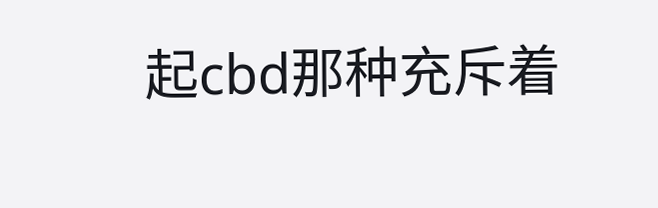起cbd那种充斥着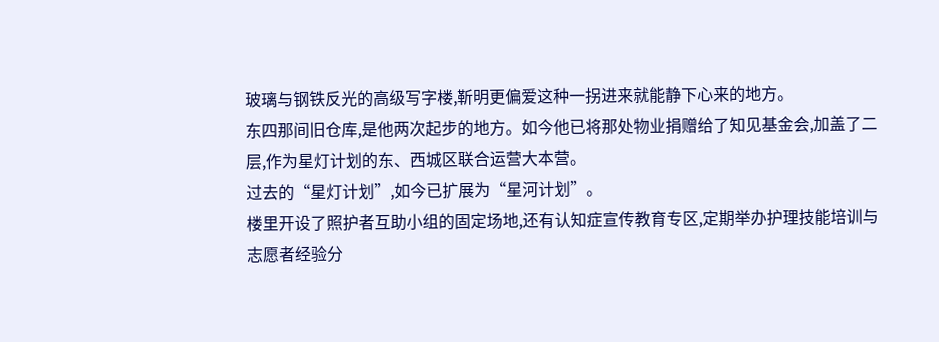玻璃与钢铁反光的高级写字楼,靳明更偏爱这种一拐进来就能静下心来的地方。
东四那间旧仓库,是他两次起步的地方。如今他已将那处物业捐赠给了知见基金会,加盖了二层,作为星灯计划的东、西城区联合运营大本营。
过去的“星灯计划”,如今已扩展为“星河计划”。
楼里开设了照护者互助小组的固定场地,还有认知症宣传教育专区,定期举办护理技能培训与志愿者经验分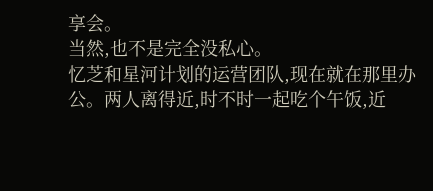享会。
当然,也不是完全没私心。
忆芝和星河计划的运营团队,现在就在那里办公。两人离得近,时不时一起吃个午饭,近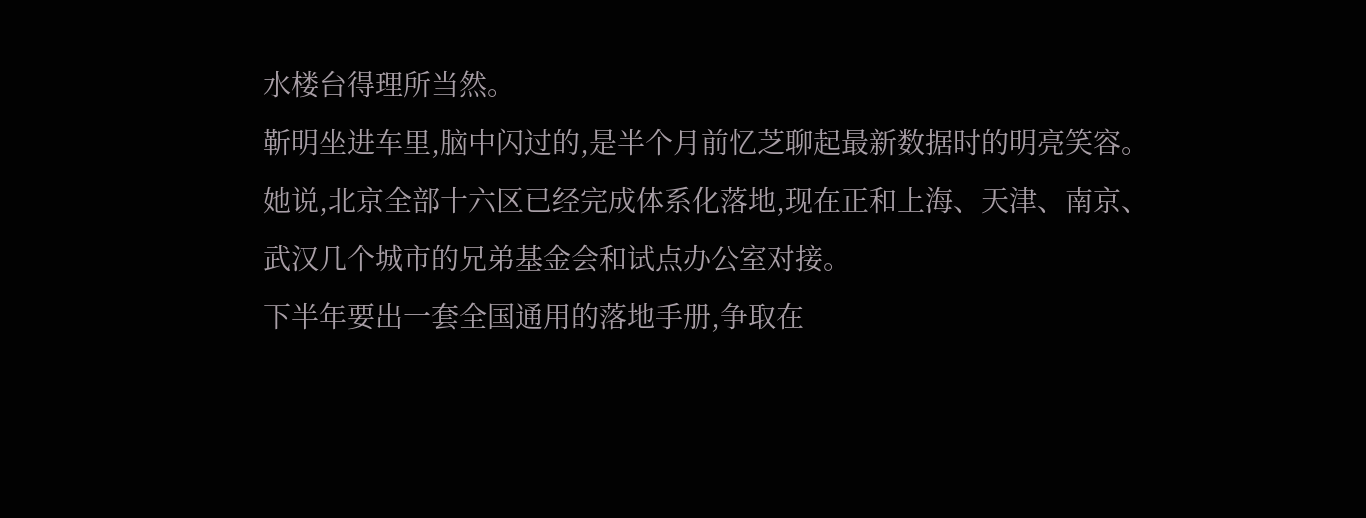水楼台得理所当然。
靳明坐进车里,脑中闪过的,是半个月前忆芝聊起最新数据时的明亮笑容。
她说,北京全部十六区已经完成体系化落地,现在正和上海、天津、南京、武汉几个城市的兄弟基金会和试点办公室对接。
下半年要出一套全国通用的落地手册,争取在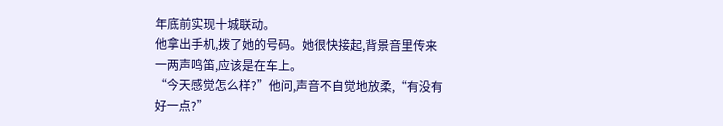年底前实现十城联动。
他拿出手机,拨了她的号码。她很快接起,背景音里传来一两声鸣笛,应该是在车上。
“今天感觉怎么样?”他问,声音不自觉地放柔,“有没有好一点?”